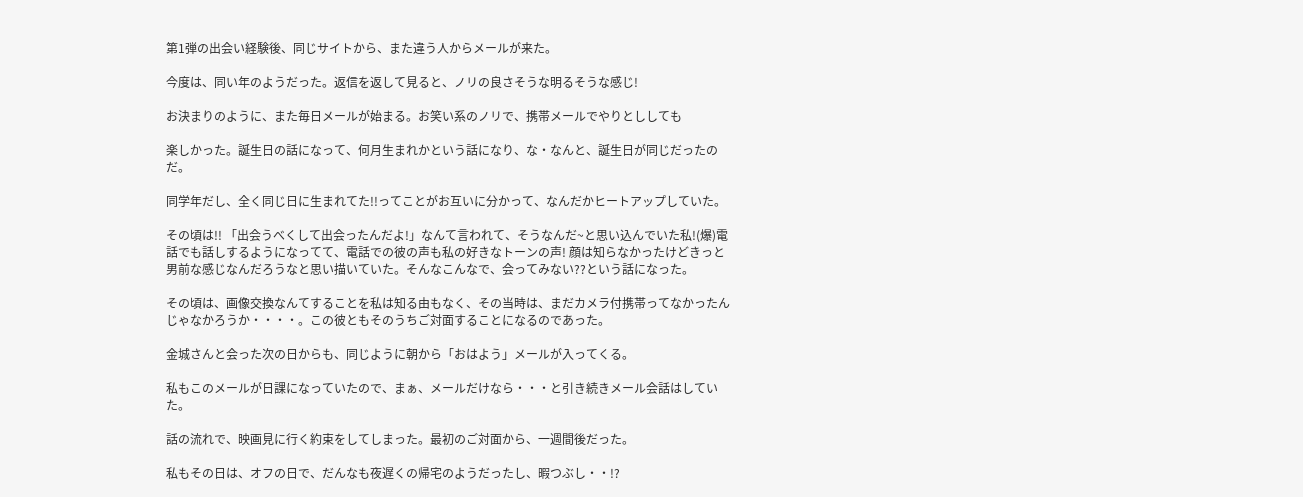第1弾の出会い経験後、同じサイトから、また違う人からメールが来た。

今度は、同い年のようだった。返信を返して見ると、ノリの良さそうな明るそうな感じ!

お決まりのように、また毎日メールが始まる。お笑い系のノリで、携帯メールでやりとししても

楽しかった。誕生日の話になって、何月生まれかという話になり、な・なんと、誕生日が同じだったのだ。

同学年だし、全く同じ日に生まれてた!!ってことがお互いに分かって、なんだかヒートアップしていた。

その頃は!! 「出会うべくして出会ったんだよ!」なんて言われて、そうなんだ~と思い込んでいた私!(爆)電話でも話しするようになってて、電話での彼の声も私の好きなトーンの声! 顔は知らなかったけどきっと男前な感じなんだろうなと思い描いていた。そんなこんなで、会ってみない??という話になった。

その頃は、画像交換なんてすることを私は知る由もなく、その当時は、まだカメラ付携帯ってなかったんじゃなかろうか・・・・。この彼ともそのうちご対面することになるのであった。

金城さんと会った次の日からも、同じように朝から「おはよう」メールが入ってくる。

私もこのメールが日課になっていたので、まぁ、メールだけなら・・・と引き続きメール会話はしていた。

話の流れで、映画見に行く約束をしてしまった。最初のご対面から、一週間後だった。

私もその日は、オフの日で、だんなも夜遅くの帰宅のようだったし、暇つぶし・・!?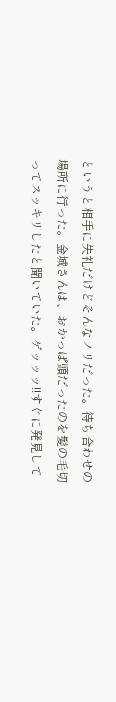というと相手に失礼だけどそんなノリだった。待ち合わせの場所に行った。金城さんは、おかっぱ頭だったのを髪の毛切ってスッキリしたと聞いていた。ゲッッッ!!すぐに発見して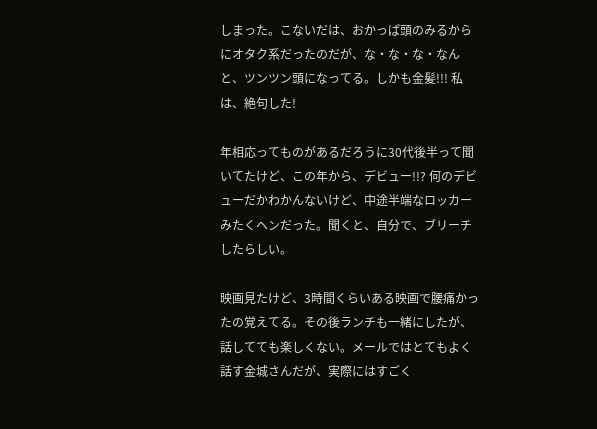しまった。こないだは、おかっぱ頭のみるからにオタク系だったのだが、な・な・な・なんと、ツンツン頭になってる。しかも金髪!!! 私は、絶句した!

年相応ってものがあるだろうに30代後半って聞いてたけど、この年から、デビュー!!? 何のデビューだかわかんないけど、中途半端なロッカーみたくヘンだった。聞くと、自分で、ブリーチしたらしい。

映画見たけど、3時間くらいある映画で腰痛かったの覚えてる。その後ランチも一緒にしたが、話してても楽しくない。メールではとてもよく話す金城さんだが、実際にはすごく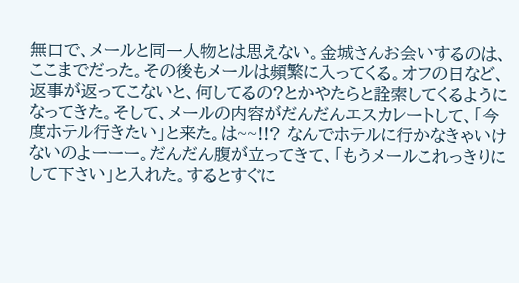無口で、メールと同一人物とは思えない。金城さんお会いするのは、ここまでだった。その後もメールは頻繁に入ってくる。オフの日など、返事が返ってこないと、何してるの?とかやたらと詮索してくるようになってきた。そして、メールの内容がだんだんエスカレートして、「今度ホテル行きたい」と来た。は~~!!? なんでホテルに行かなきゃいけないのよーーー。だんだん腹が立ってきて、「もうメールこれっきりにして下さい」と入れた。するとすぐに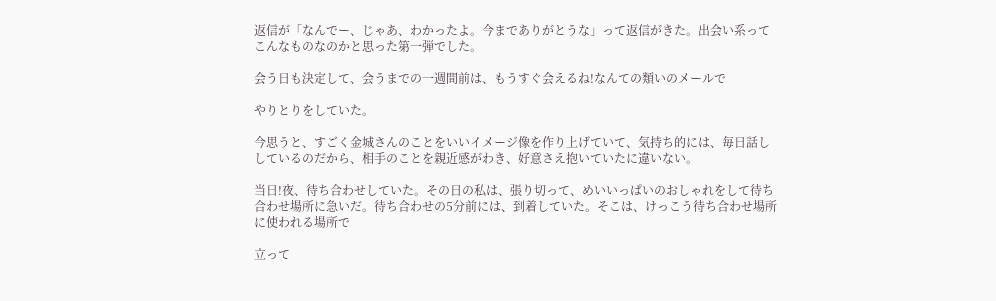返信が「なんでー、じゃあ、わかったよ。今までありがとうな」って返信がきた。出会い系ってこんなものなのかと思った第一弾でした。

会う日も決定して、会うまでの一週間前は、もうすぐ会えるね!なんての類いのメールで

やりとりをしていた。

今思うと、すごく金城さんのことをいいイメージ像を作り上げていて、気持ち的には、毎日話ししているのだから、相手のことを親近感がわき、好意さえ抱いていたに違いない。

当日!夜、待ち合わせしていた。その日の私は、張り切って、めいいっぱいのおしゃれをして待ち合わせ場所に急いだ。待ち合わせの5分前には、到着していた。そこは、けっこう待ち合わせ場所に使われる場所で

立って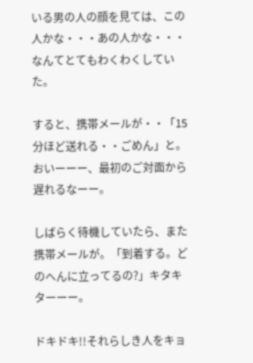いる男の人の顔を見ては、この人かな・・・あの人かな・・・なんてとてもわくわくしていた。

すると、携帯メールが・・「15分ほど送れる・・ごめん」と。おいーーー、最初のご対面から遅れるなーー。

しばらく待機していたら、また携帯メールが。「到着する。どのへんに立ってるの?」キタキターーー。

ドキドキ!!それらしき人をキョ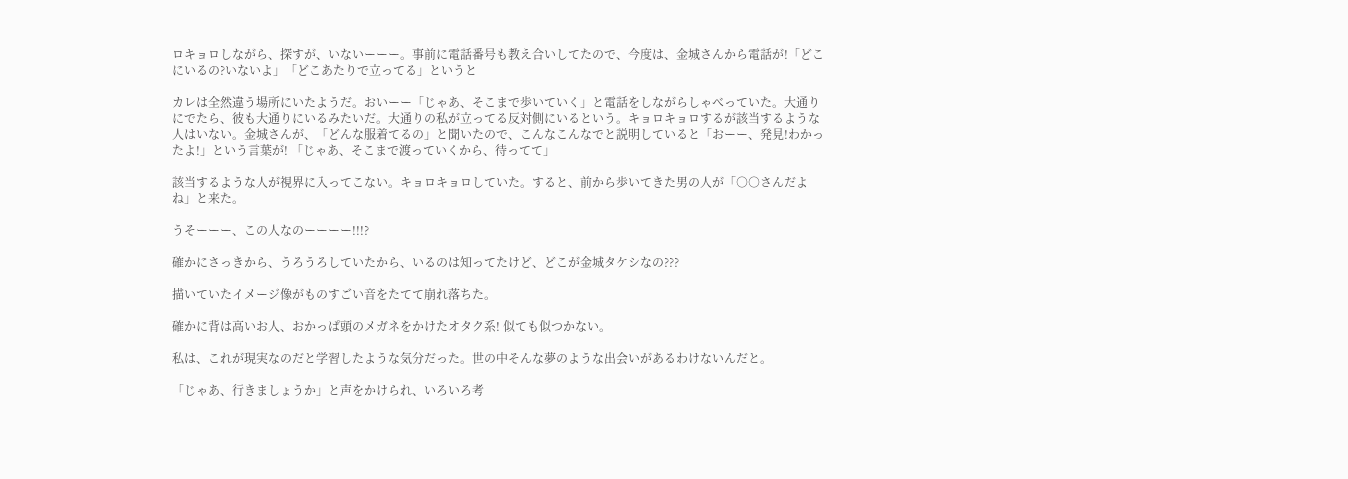ロキョロしながら、探すが、いないーーー。事前に電話番号も教え合いしてたので、今度は、金城さんから電話が!「どこにいるの?いないよ」「どこあたりで立ってる」というと

カレは全然違う場所にいたようだ。おいーー「じゃあ、そこまで歩いていく」と電話をしながらしゃべっていた。大通りにでたら、彼も大通りにいるみたいだ。大通りの私が立ってる反対側にいるという。キョロキョロするが該当するような人はいない。金城さんが、「どんな服着てるの」と聞いたので、こんなこんなでと説明していると「おーー、発見!わかったよ!」という言葉が! 「じゃあ、そこまで渡っていくから、待ってて」

該当するような人が視界に入ってこない。キョロキョロしていた。すると、前から歩いてきた男の人が「○○さんだよね」と来た。

うそーーー、この人なのーーーー!!!?

確かにさっきから、うろうろしていたから、いるのは知ってたけど、どこが金城タケシなの???

描いていたイメージ像がものすごい音をたてて崩れ落ちた。

確かに背は高いお人、おかっぱ頭のメガネをかけたオタク系! 似ても似つかない。

私は、これが現実なのだと学習したような気分だった。世の中そんな夢のような出会いがあるわけないんだと。

「じゃあ、行きましょうか」と声をかけられ、いろいろ考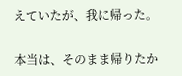えていたが、我に帰った。

本当は、そのまま帰りたか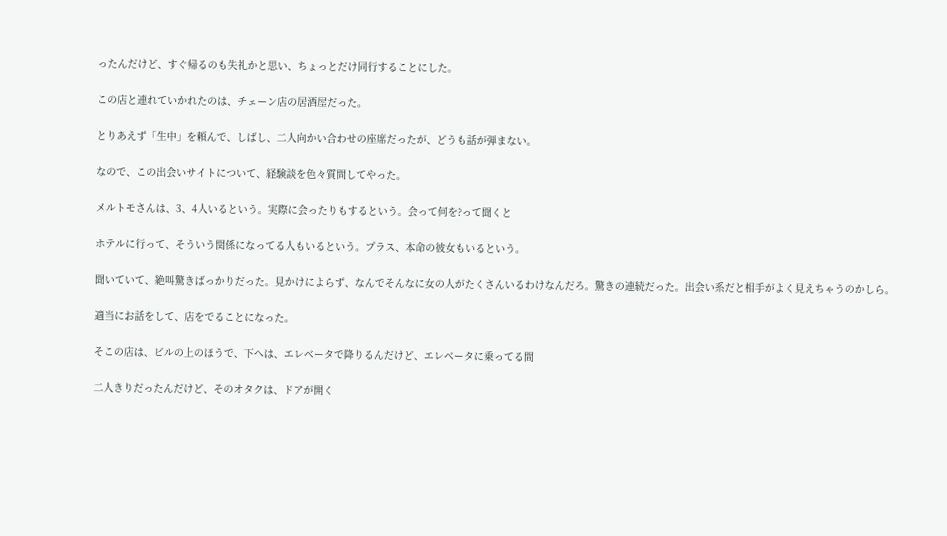ったんだけど、すぐ帰るのも失礼かと思い、ちょっとだけ同行することにした。

この店と連れていかれたのは、チェーン店の居酒屋だった。

とりあえず「生中」を頼んで、しばし、二人向かい合わせの座席だったが、どうも話が弾まない。

なので、この出会いサイトについて、経験談を色々質問してやった。

メルトモさんは、3、4人いるという。実際に会ったりもするという。会って何を?って聞くと

ホテルに行って、そういう関係になってる人もいるという。プラス、本命の彼女もいるという。

聞いていて、絶叫驚きばっかりだった。見かけによらず、なんでそんなに女の人がたくさんいるわけなんだろ。驚きの連続だった。出会い系だと相手がよく見えちゃうのかしら。

適当にお話をして、店をでることになった。

そこの店は、ビルの上のほうで、下へは、エレベータで降りるんだけど、エレベータに乗ってる間

二人きりだったんだけど、そのオタクは、ドアが開く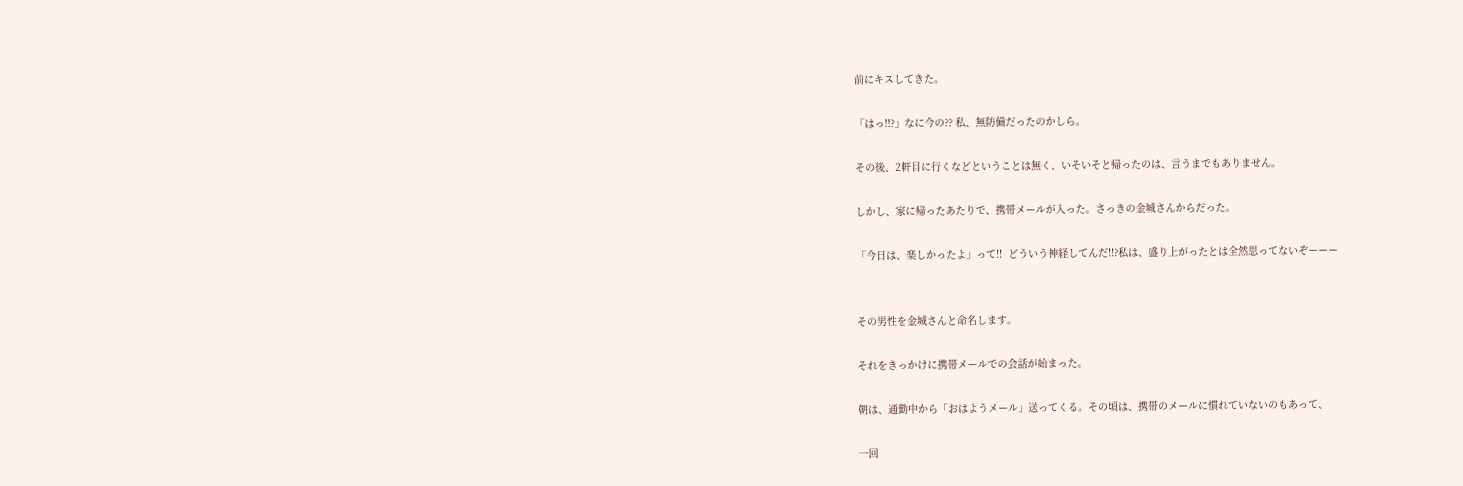前にキスしてきた。

「はっ!!?」なに今の?? 私、無防備だったのかしら。

その後、2軒目に行くなどということは無く、いそいそと帰ったのは、言うまでもありません。

しかし、家に帰ったあたりで、携帯メールが入った。さっきの金城さんからだった。

「今日は、楽しかったよ」って!!  どういう神経してんだ!!?私は、盛り上がったとは全然思ってないぞーーー


その男性を金城さんと命名します。

それをきっかけに携帯メールでの会話が始まった。

朝は、通勤中から「おはようメール」送ってくる。その頃は、携帯のメールに慣れていないのもあって、

一回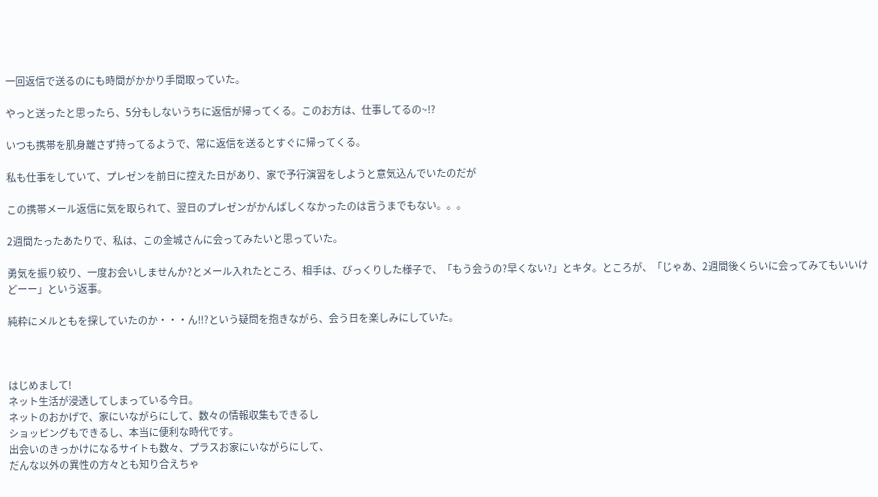一回返信で送るのにも時間がかかり手間取っていた。

やっと送ったと思ったら、5分もしないうちに返信が帰ってくる。このお方は、仕事してるの~!?

いつも携帯を肌身離さず持ってるようで、常に返信を送るとすぐに帰ってくる。

私も仕事をしていて、プレゼンを前日に控えた日があり、家で予行演習をしようと意気込んでいたのだが

この携帯メール返信に気を取られて、翌日のプレゼンがかんばしくなかったのは言うまでもない。。。

2週間たったあたりで、私は、この金城さんに会ってみたいと思っていた。

勇気を振り絞り、一度お会いしませんか?とメール入れたところ、相手は、びっくりした様子で、「もう会うの?早くない?」とキタ。ところが、「じゃあ、2週間後くらいに会ってみてもいいけどーー」という返事。

純粋にメルともを探していたのか・・・ん!!?という疑問を抱きながら、会う日を楽しみにしていた。



はじめまして!
ネット生活が浸透してしまっている今日。
ネットのおかげで、家にいながらにして、数々の情報収集もできるし
ショッピングもできるし、本当に便利な時代です。
出会いのきっかけになるサイトも数々、プラスお家にいながらにして、
だんな以外の異性の方々とも知り合えちゃ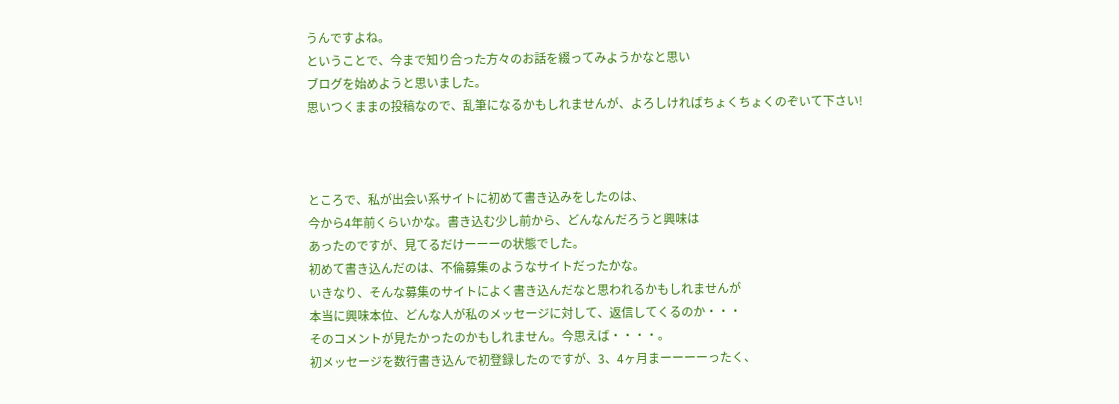うんですよね。
ということで、今まで知り合った方々のお話を綴ってみようかなと思い
ブログを始めようと思いました。
思いつくままの投稿なので、乱筆になるかもしれませんが、よろしければちょくちょくのぞいて下さい!



ところで、私が出会い系サイトに初めて書き込みをしたのは、
今から4年前くらいかな。書き込む少し前から、どんなんだろうと興味は
あったのですが、見てるだけーーーの状態でした。
初めて書き込んだのは、不倫募集のようなサイトだったかな。
いきなり、そんな募集のサイトによく書き込んだなと思われるかもしれませんが
本当に興味本位、どんな人が私のメッセージに対して、返信してくるのか・・・
そのコメントが見たかったのかもしれません。今思えば・・・・。
初メッセージを数行書き込んで初登録したのですが、3、4ヶ月まーーーーったく、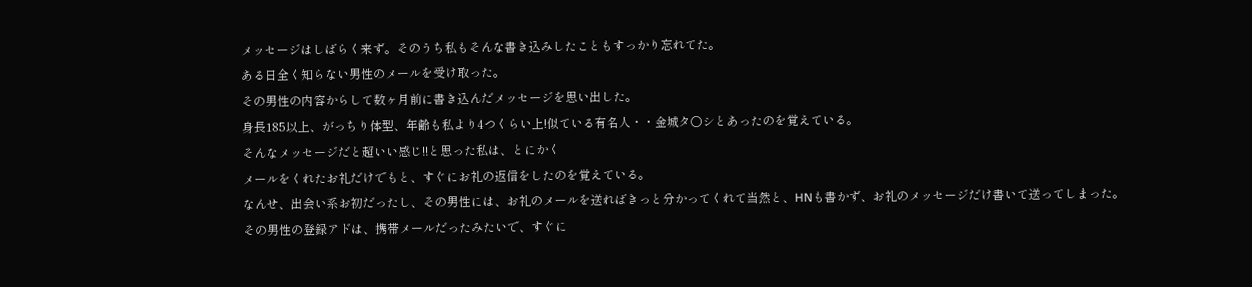メッセージはしばらく来ず。そのうち私もそんな書き込みしたこともすっかり忘れてた。
ある日全く知らない男性のメールを受け取った。
その男性の内容からして数ヶ月前に書き込んだメッセージを思い出した。
身長185以上、がっちり体型、年齢も私より4つくらい上!似ている有名人・・金城タ○シとあったのを覚えている。
そんなメッセージだと超いい感じ!!と思った私は、とにかく
メールをくれたお礼だけでもと、すぐにお礼の返信をしたのを覚えている。
なんせ、出会い系お初だったし、その男性には、お礼のメールを送ればきっと分かってくれて当然と、HNも書かず、お礼のメッセージだけ書いて送ってしまった。
その男性の登録アドは、携帯メールだったみたいで、すぐに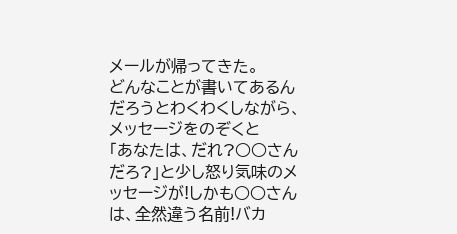メールが帰ってきた。
どんなことが書いてあるんだろうとわくわくしながら、メッセージをのぞくと
「あなたは、だれ?○○さんだろ?」と少し怒り気味のメッセージが!しかも○○さんは、全然違う名前!バカ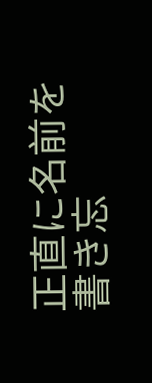正直に名前を書き忘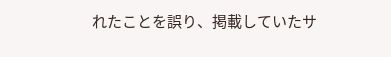れたことを誤り、掲載していたサ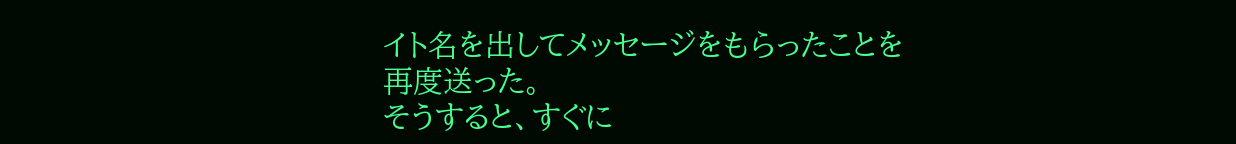イト名を出してメッセージをもらったことを再度送った。
そうすると、すぐに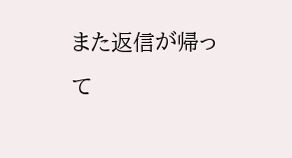また返信が帰って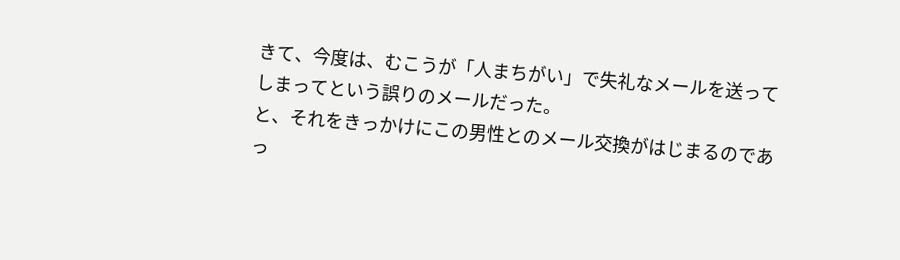きて、今度は、むこうが「人まちがい」で失礼なメールを送ってしまってという誤りのメールだった。
と、それをきっかけにこの男性とのメール交換がはじまるのであっ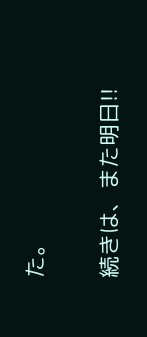た。

続きは、また明日!!